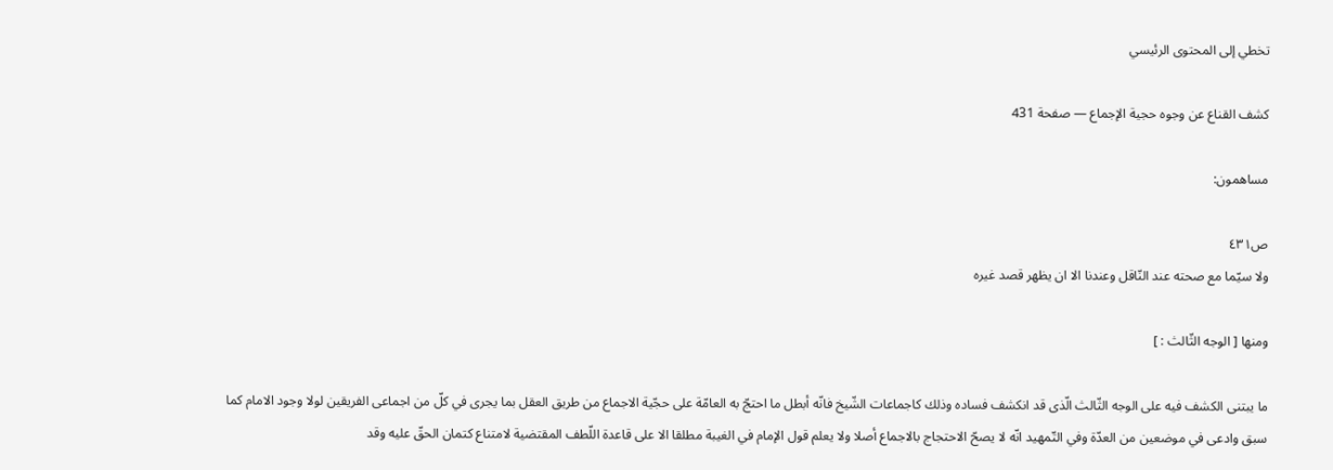تخطي إلى المحتوى الرئيسي

كشف القناع عن وجوه حجية الإجماع — صفحة 431

مساهمون:

ص٤٣١
ولا سيّما مع صحته عند النّاقل وعندنا الا ان يظهر قصد غيره

ومنها [ الوجه الثّالث : ]

ما يبتنى الكشف فيه على الوجه الثّالث الّذى قد انكشف فساده وذلك كاجماعات الشّيخ فانّه أبطل ما احتجّ به العامّة على حجّية الاجماع من طريق العقل بما يجرى في كلّ من اجماعى الفريقين لولا وجود الامام كما سبق وادعى في موضعين من العدّة وفي التّمهيد انّه لا يصحّ الاحتجاج بالاجماع أصلا ولا يعلم قول الإمام في الغيبة مطلقا الا على قاعدة اللّطف المقتضية لامتناع كتمان الحقّ عليه وقد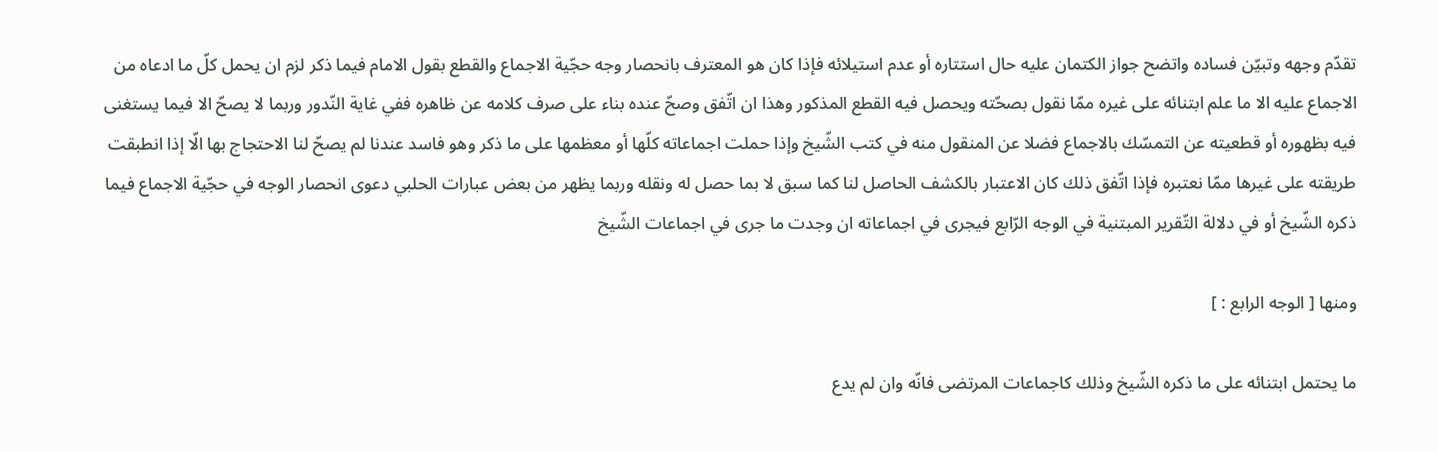تقدّم وجهه وتبيّن فساده واتضح جواز الكتمان عليه حال استتاره أو عدم استيلائه فإذا كان هو المعترف بانحصار وجه حجّية الاجماع والقطع بقول الامام فيما ذكر لزم ان يحمل كلّ ما ادعاه من الاجماع عليه الا ما علم ابتنائه على غيره ممّا نقول بصحّته ويحصل فيه القطع المذكور وهذا ان اتّفق وصحّ عنده بناء على صرف كلامه عن ظاهره ففي غاية النّدور وربما لا يصحّ الا فيما يستغنى فيه بظهوره أو قطعيته عن التمسّك بالاجماع فضلا عن المنقول منه في كتب الشّيخ وإذا حملت اجماعاته كلّها أو معظمها على ما ذكر وهو فاسد عندنا لم يصحّ لنا الاحتجاج بها الّا إذا انطبقت طريقته على غيرها ممّا نعتبره فإذا اتّفق ذلك كان الاعتبار بالكشف الحاصل لنا كما سبق لا بما حصل له ونقله وربما يظهر من بعض عبارات الحلبي دعوى انحصار الوجه في حجّية الاجماع فيما ذكره الشّيخ أو في دلالة التّقرير المبتنية في الوجه الرّابع فيجرى في اجماعاته ان وجدت ما جرى في اجماعات الشّيخ

ومنها [ الوجه الرابع : ]

ما يحتمل ابتنائه على ما ذكره الشّيخ وذلك كاجماعات المرتضى فانّه وان لم يدع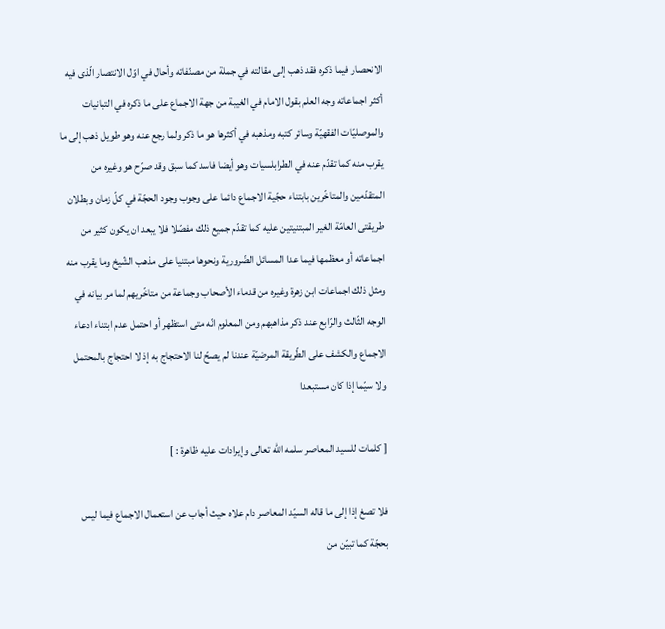الانحصار فيما ذكره فقد ذهب إلى مقالته في جملة من مصنّفاته وأحال في اوّل الانتصار الّذى فيه أكثر اجماعاته وجه العلم بقول الامام في الغيبة من جهة الاجماع على ما ذكره في التبانيات والموصليّات الفقهيّة وسائر كتبه ومذهبه في أكثرها هو ما ذكر ولما رجع عنه وهو طويل ذهب إلى ما يقرب منه كما تقدّم عنه في الطرابلسيات وهو أيضا فاسد كما سبق وقد صرّح هو وغيره من المتقدّمين والمتاخّرين بابتناء حجّية الاجماع دائما على وجوب وجود الحجّة في كلّ زمان وبطلان طريقتى العامّة الغير المبتنيتين عليه كما تقدّم جميع ذلك مفصّلا فلا يبعد ان يكون كثير من اجماعاته أو معظمها فيما عدا المسائل الضّرورية ونحوها مبتنيا على مذهب الشّيخ وما يقرب منه ومثل ذلك اجماعات ابن زهرة وغيره من قدماء الأصحاب وجماعة من متاخّريهم لما مر بيانه في الوجه الثّالث والرّابع عند ذكر مذاهبهم ومن المعلوم انّه متى استظهر أو احتمل عدم ابتناء ادعاء الاجماع والكشف على الطّريقة المرضيّة عندنا لم يصحّ لنا الاحتجاج به إذ لا احتجاج بالمحتمل ولا سيّما إذا كان مستبعدا

[ كلمات للسيد المعاصر سلمه الله تعالى وإيرادات عليه ظاهرة : ]

فلا تصغ إذا إلى ما قاله السيّد المعاصر دام علاه حيث أجاب عن استعمال الاجماع فيما ليس بحجّة كما تبيّن من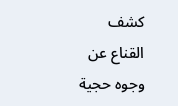كشف القناع عن وجوه حجية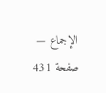الإجماع — صفحة 431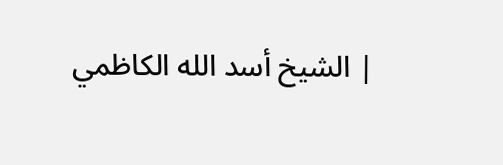| الشيخ أسد الله الكاظمي